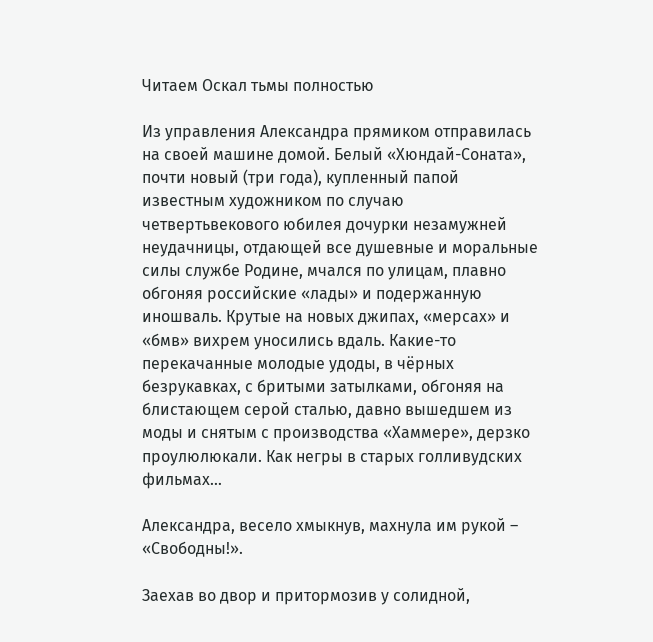Читаем Оскал тьмы полностью

Из управления Александра прямиком отправилась на своей машине домой. Белый «Хюндай-Соната», почти новый (три года), купленный папой известным художником по случаю четвертьвекового юбилея дочурки незамужней неудачницы, отдающей все душевные и моральные силы службе Родине, мчался по улицам, плавно обгоняя российские «лады» и подержанную иношваль. Крутые на новых джипах, «мерсах» и «бмв» вихрем уносились вдаль. Какие-то перекачанные молодые удоды, в чёрных безрукавках, с бритыми затылками, обгоняя на блистающем серой сталью, давно вышедшем из моды и снятым с производства «Хаммере», дерзко проулюлюкали. Как негры в старых голливудских фильмах…

Александра, весело хмыкнув, махнула им рукой – «Свободны!».

Заехав во двор и притормозив у солидной,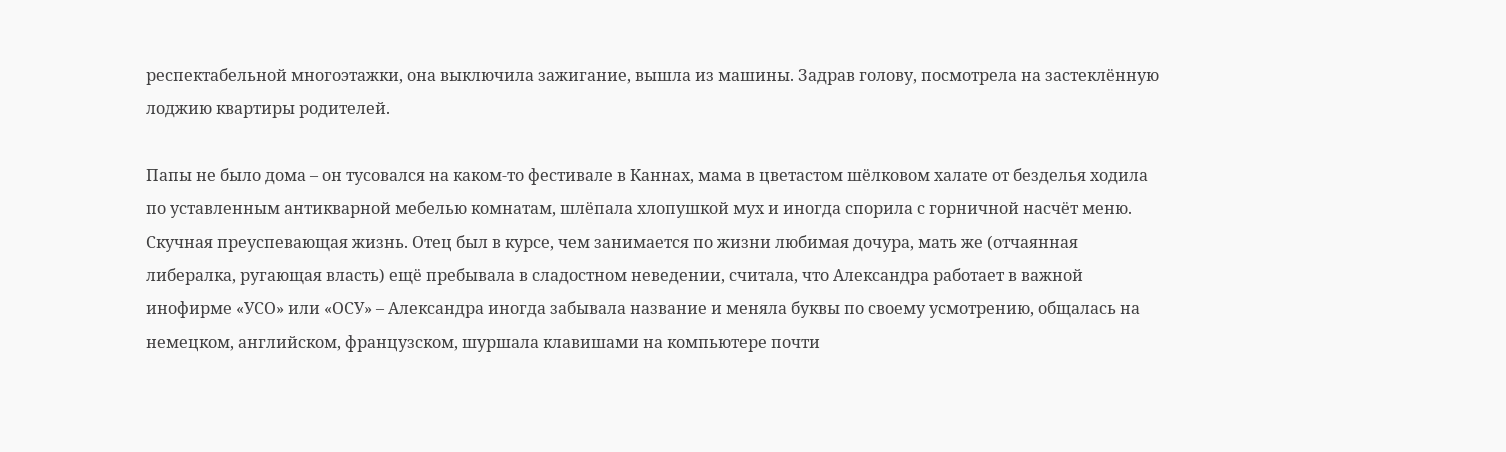респектабельной многоэтажки, она выключила зажигание, вышла из машины. Задрав голову, посмотрела на застеклённую лоджию квартиры родителей.

Папы не было дома – он тусовался на каком-то фестивале в Каннах, мама в цветастом шёлковом халате от безделья ходила по уставленным антикварной мебелью комнатам, шлёпала хлопушкой мух и иногда спорила с горничной насчёт меню. Скучная преуспевающая жизнь. Отец был в курсе, чем занимается по жизни любимая дочура, мать же (отчаянная либералка, ругающая власть) ещё пребывала в сладостном неведении, считала, что Александра работает в важной инофирме «УСО» или «ОСУ» – Александра иногда забывала название и меняла буквы по своему усмотрению, общалась на немецком, английском, французском, шуршала клавишами на компьютере почти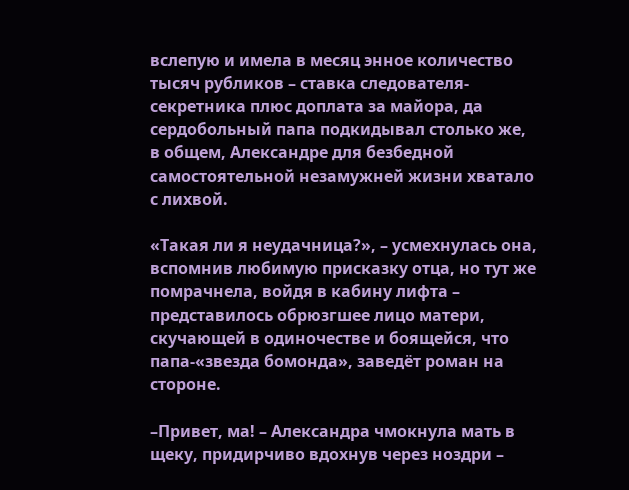вслепую и имела в месяц энное количество тысяч рубликов – ставка следователя-секретника плюс доплата за майора, да сердобольный папа подкидывал столько же, в общем, Александре для безбедной самостоятельной незамужней жизни хватало с лихвой.

«Такая ли я неудачница?», – усмехнулась она, вспомнив любимую присказку отца, но тут же помрачнела, войдя в кабину лифта – представилось обрюзгшее лицо матери, скучающей в одиночестве и боящейся, что папа-«звезда бомонда», заведёт роман на стороне.

–Привет, ма! – Александра чмокнула мать в щеку, придирчиво вдохнув через ноздри –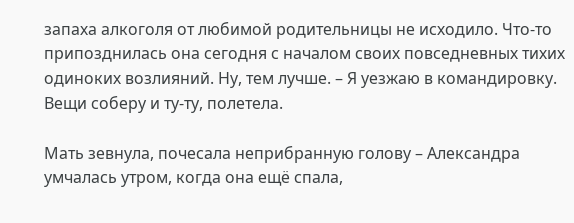запаха алкоголя от любимой родительницы не исходило. Что-то припозднилась она сегодня с началом своих повседневных тихих одиноких возлияний. Ну, тем лучше. – Я уезжаю в командировку. Вещи соберу и ту-ту, полетела.

Мать зевнула, почесала неприбранную голову – Александра умчалась утром, когда она ещё спала,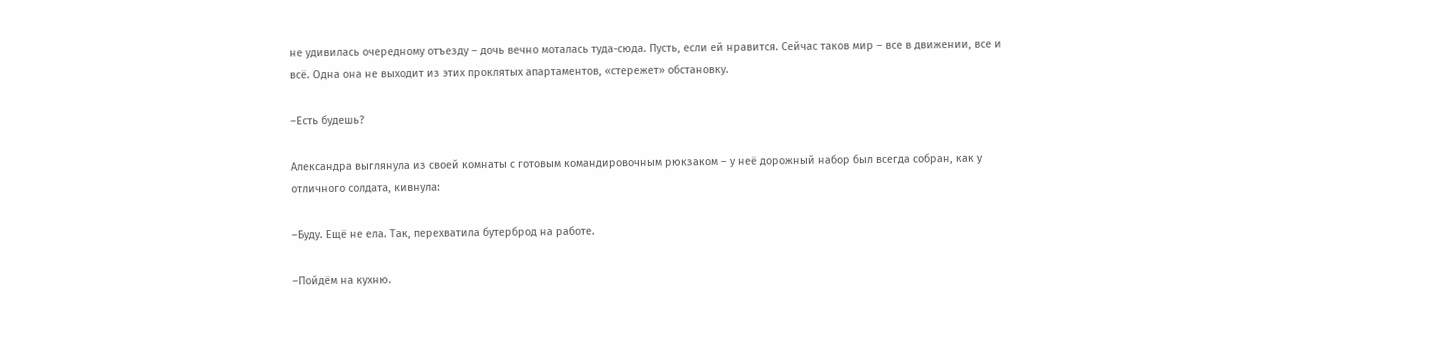не удивилась очередному отъезду – дочь вечно моталась туда-сюда. Пусть, если ей нравится. Сейчас таков мир – все в движении, все и всё. Одна она не выходит из этих проклятых апартаментов, «стережет» обстановку.

–Есть будешь?

Александра выглянула из своей комнаты с готовым командировочным рюкзаком – у неё дорожный набор был всегда собран, как у отличного солдата, кивнула:

–Буду. Ещё не ела. Так, перехватила бутерброд на работе.

–Пойдём на кухню.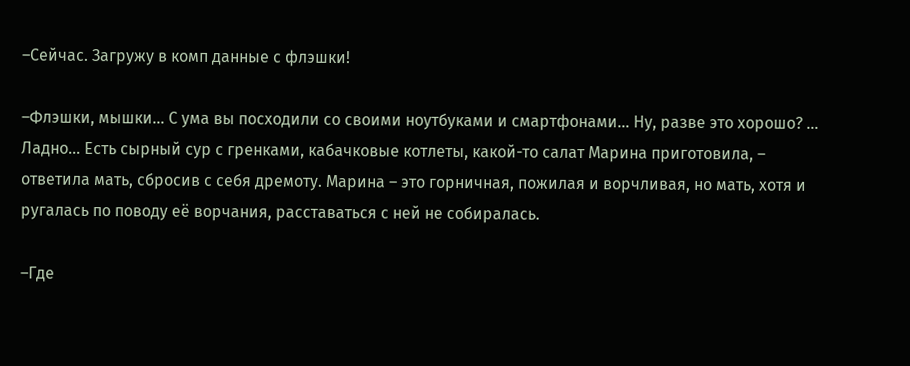–Сейчас. Загружу в комп данные с флэшки!

–Флэшки, мышки… С ума вы посходили со своими ноутбуками и смартфонами… Ну, разве это хорошо? … Ладно… Есть сырный сур с гренками, кабачковые котлеты, какой-то салат Марина приготовила, – ответила мать, сбросив с себя дремоту. Марина – это горничная, пожилая и ворчливая, но мать, хотя и ругалась по поводу её ворчания, расставаться с ней не собиралась.

–Где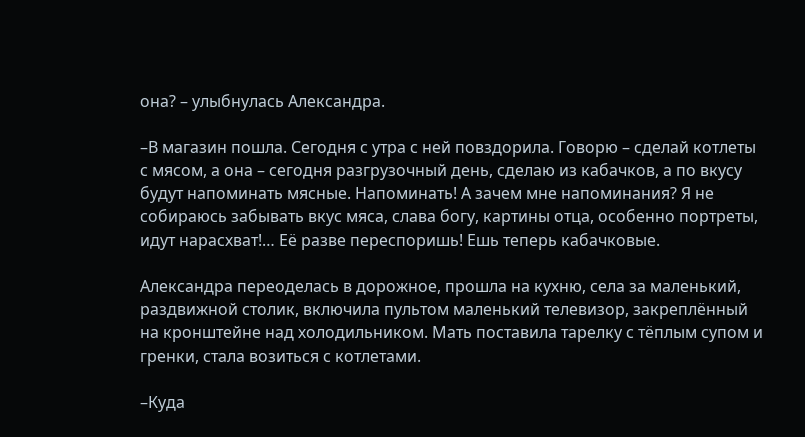она? – улыбнулась Александра.

–В магазин пошла. Сегодня с утра с ней повздорила. Говорю – сделай котлеты с мясом, а она – сегодня разгрузочный день, сделаю из кабачков, а по вкусу будут напоминать мясные. Напоминать! А зачем мне напоминания? Я не собираюсь забывать вкус мяса, слава богу, картины отца, особенно портреты, идут нарасхват!… Её разве переспоришь! Ешь теперь кабачковые.

Александра переоделась в дорожное, прошла на кухню, села за маленький, раздвижной столик, включила пультом маленький телевизор, закреплённый на кронштейне над холодильником. Мать поставила тарелку с тёплым супом и гренки, стала возиться с котлетами.

–Куда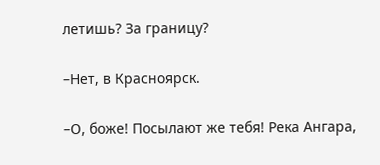летишь? За границу?

–Нет, в Красноярск.

–О, боже! Посылают же тебя! Река Ангара,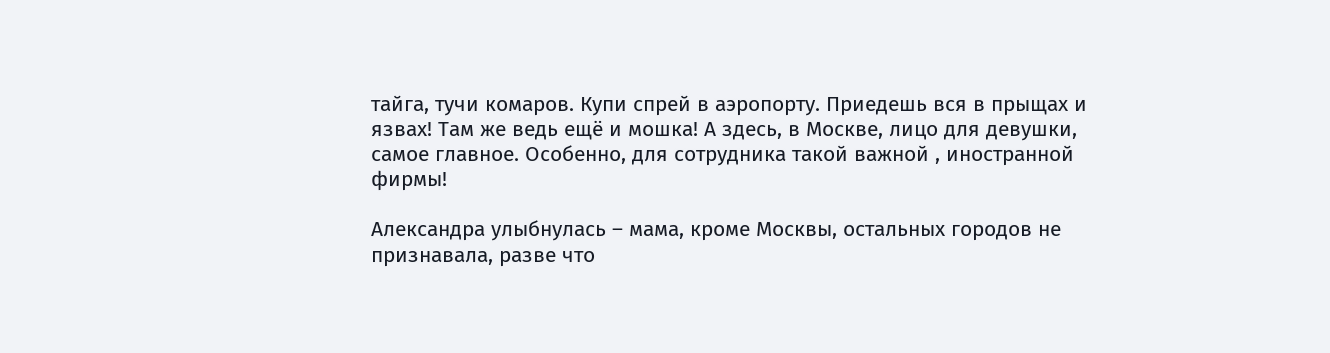тайга, тучи комаров. Купи спрей в аэропорту. Приедешь вся в прыщах и язвах! Там же ведь ещё и мошка! А здесь, в Москве, лицо для девушки, самое главное. Особенно, для сотрудника такой важной , иностранной фирмы!

Александра улыбнулась – мама, кроме Москвы, остальных городов не признавала, разве что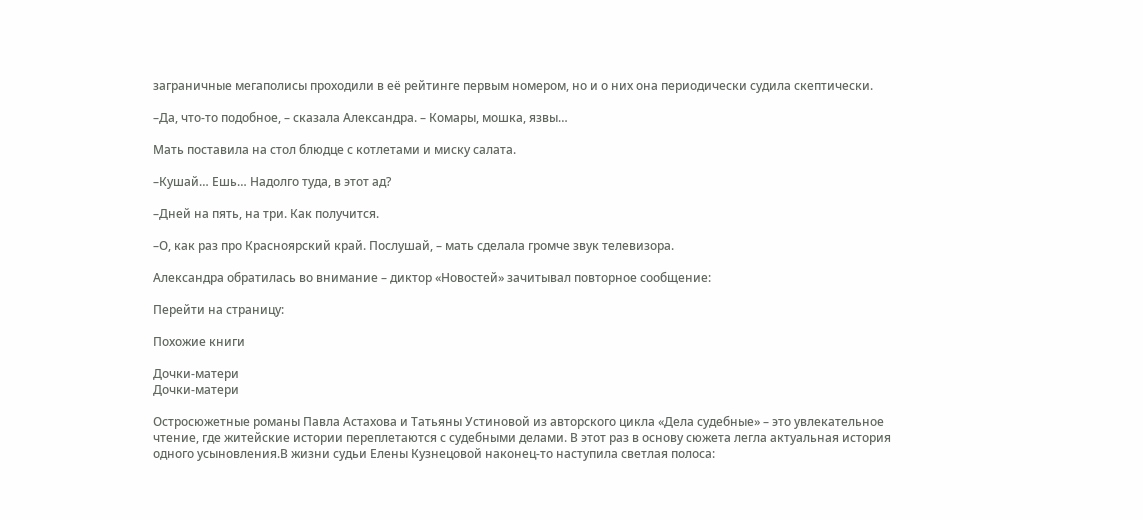заграничные мегаполисы проходили в её рейтинге первым номером, но и о них она периодически судила скептически.

–Да, что-то подобное, – сказала Александра. – Комары, мошка, язвы…

Мать поставила на стол блюдце с котлетами и миску салата.

–Кушай… Ешь… Надолго туда, в этот ад?

–Дней на пять, на три. Как получится.

–О, как раз про Красноярский край. Послушай, – мать сделала громче звук телевизора.

Александра обратилась во внимание – диктор «Новостей» зачитывал повторное сообщение:

Перейти на страницу:

Похожие книги

Дочки-матери
Дочки-матери

Остросюжетные романы Павла Астахова и Татьяны Устиновой из авторского цикла «Дела судебные» – это увлекательное чтение, где житейские истории переплетаются с судебными делами. В этот раз в основу сюжета легла актуальная история одного усыновления.В жизни судьи Елены Кузнецовой наконец-то наступила светлая полоса: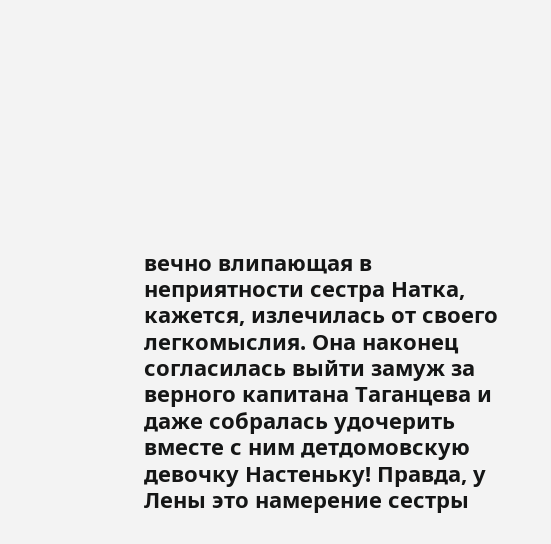вечно влипающая в неприятности сестра Натка, кажется, излечилась от своего легкомыслия. Она наконец согласилась выйти замуж за верного капитана Таганцева и даже собралась удочерить вместе с ним детдомовскую девочку Настеньку! Правда, у Лены это намерение сестры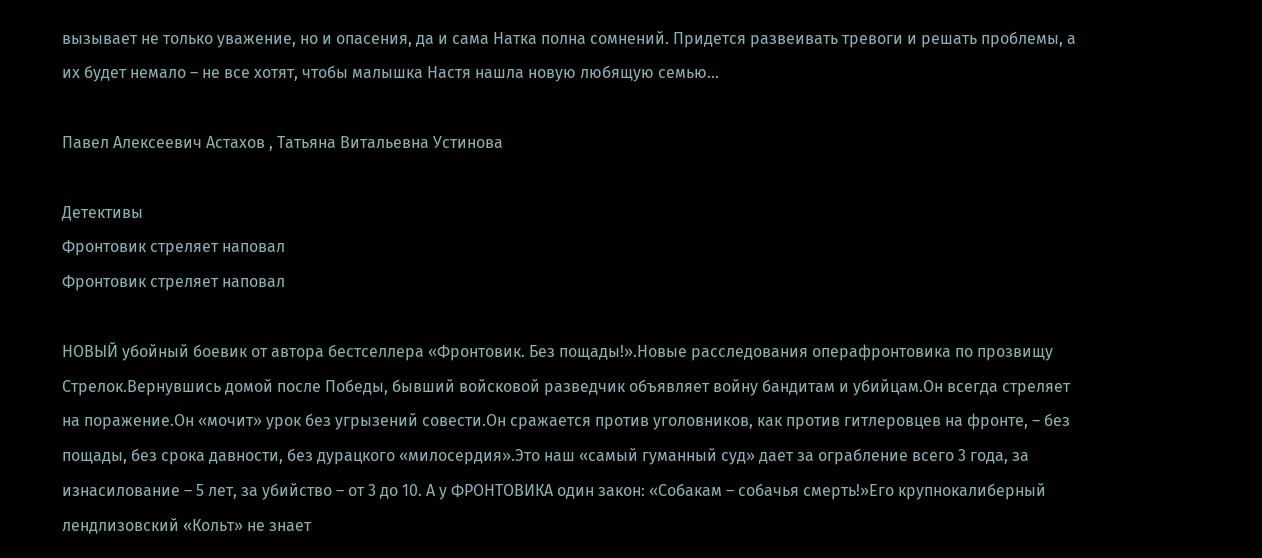вызывает не только уважение, но и опасения, да и сама Натка полна сомнений. Придется развеивать тревоги и решать проблемы, а их будет немало – не все хотят, чтобы малышка Настя нашла новую любящую семью…

Павел Алексеевич Астахов , Татьяна Витальевна Устинова

Детективы
Фронтовик стреляет наповал
Фронтовик стреляет наповал

НОВЫЙ убойный боевик от автора бестселлера «Фронтовик. Без пощады!».Новые расследования операфронтовика по прозвищу Стрелок.Вернувшись домой после Победы, бывший войсковой разведчик объявляет войну бандитам и убийцам.Он всегда стреляет на поражение.Он «мочит» урок без угрызений совести.Он сражается против уголовников, как против гитлеровцев на фронте, – без пощады, без срока давности, без дурацкого «милосердия».Это наш «самый гуманный суд» дает за ограбление всего 3 года, за изнасилование – 5 лет, за убийство – от 3 до 10. А у ФРОНТОВИКА один закон: «Собакам – собачья смерть!»Его крупнокалиберный лендлизовский «Кольт» не знает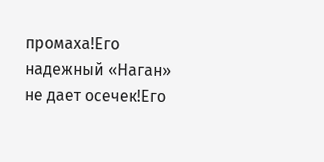промаха!Его надежный «Наган» не дает осечек!Его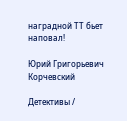наградной ТТ бьет наповал!

Юрий Григорьевич Корчевский

Детективы /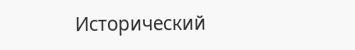Исторический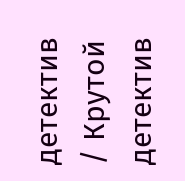детектив / Крутой детектив